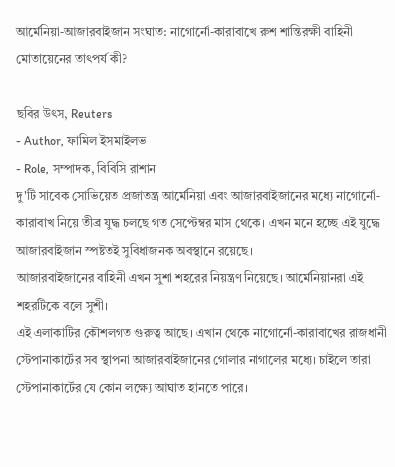আর্মেনিয়া-আজারবাইজান সংঘাত: নাগোর্নো-কারাবাখে রুশ শান্তিরক্ষী বাহিনী মোতায়েনের তাৎপর্য কী?

ছবির উৎস, Reuters
- Author, ফামিল ইসমাইলভ
- Role, সম্পাদক, বিবিসি রাশান
দু'টি সাবেক সোভিয়েত প্রজাতন্ত্র আর্মেনিয়া এবং আজারবাইজানের মধ্যে নাগোর্নো-কারাবাখ নিয়ে তীব্র যুদ্ধ চলছে গত সেপ্টেম্বর মাস থেকে। এখন মনে হচ্ছে এই যুদ্ধে আজারবাইজান স্পষ্টতই সুবিধাজনক অবস্থানে রয়েছে।
আজারবাইজানের বাহিনী এখন সুশা শহরের নিয়ন্ত্রণ নিয়েছে। আর্মেনিয়ানরা এই শহরটিকে বলে সুশী।
এই এলাকাটির কৌশলগত গুরুত্ব আছে। এখান থেকে নাগোর্নো-কারাবাখের রাজধানী স্টেপানাকার্টের সব স্থাপনা আজারবাইজানের গোলার নাগালের মধ্যে। চাইলে তারা স্টেপানাকার্টের যে কোন লক্ষ্যে আঘাত হানতে পারে।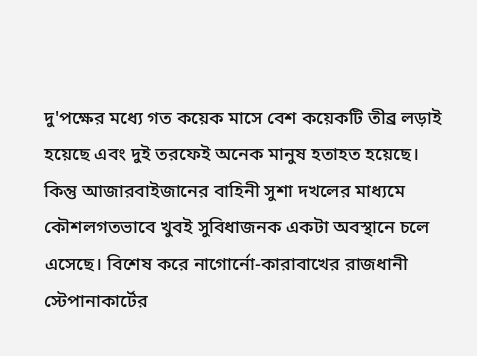দু'পক্ষের মধ্যে গত কয়েক মাসে বেশ কয়েকটি তীব্র লড়াই হয়েছে এবং দুই তরফেই অনেক মানুষ হতাহত হয়েছে। কিন্তু আজারবাইজানের বাহিনী সুশা দখলের মাধ্যমে কৌশলগতভাবে খুবই সুবিধাজনক একটা অবস্থানে চলে এসেছে। বিশেষ করে নাগোর্নো-কারাবাখের রাজধানী স্টেপানাকার্টের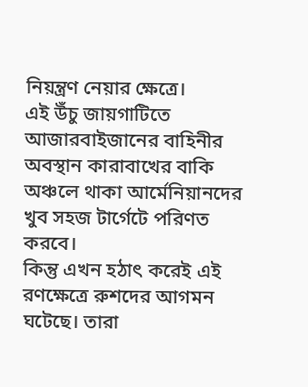নিয়ন্ত্রণ নেয়ার ক্ষেত্রে।
এই উঁচু জায়গাটিতে আজারবাইজানের বাহিনীর অবস্থান কারাবাখের বাকি অঞ্চলে থাকা আর্মেনিয়ানদের খুব সহজ টার্গেটে পরিণত করবে।
কিন্তু এখন হঠাৎ করেই এই রণক্ষেত্রে রুশদের আগমন ঘটেছে। তারা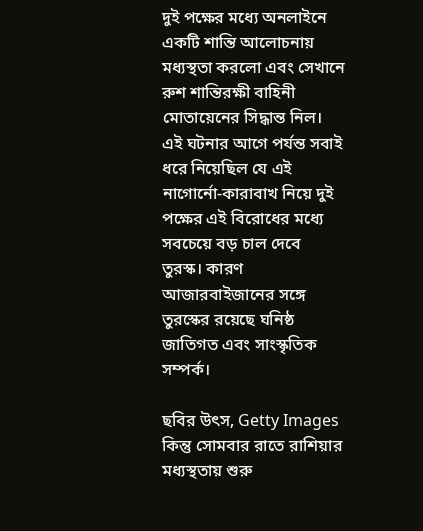দুই পক্ষের মধ্যে অনলাইনে একটি শান্তি আলোচনায় মধ্যস্থতা করলো এবং সেখানে রুশ শান্তিরক্ষী বাহিনী মোতায়েনের সিদ্ধান্ত নিল।
এই ঘটনার আগে পর্যন্ত সবাই ধরে নিয়েছিল যে এই নাগোর্নো-কারাবাখ নিয়ে দুই পক্ষের এই বিরোধের মধ্যে সবচেয়ে বড় চাল দেবে তুরস্ক। কারণ আজারবাইজানের সঙ্গে তুরস্কের রয়েছে ঘনিষ্ঠ জাতিগত এবং সাংস্কৃতিক সম্পর্ক।

ছবির উৎস, Getty Images
কিন্তু সোমবার রাতে রাশিয়ার মধ্যস্থতায় শুরু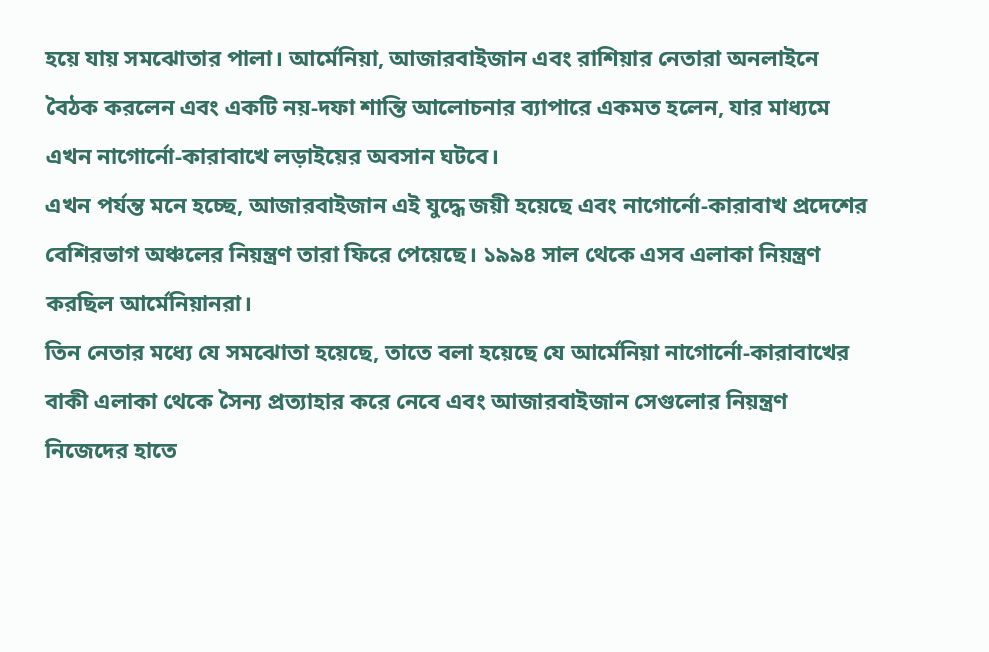হয়ে যায় সমঝোতার পালা। আর্মেনিয়া, আজারবাইজান এবং রাশিয়ার নেতারা অনলাইনে বৈঠক করলেন এবং একটি নয়-দফা শান্তি আলোচনার ব্যাপারে একমত হলেন, যার মাধ্যমে এখন নাগোর্নো-কারাবাখে লড়াইয়ের অবসান ঘটবে।
এখন পর্যন্ত মনে হচ্ছে, আজারবাইজান এই যুদ্ধে জয়ী হয়েছে এবং নাগোর্নো-কারাবাখ প্রদেশের বেশিরভাগ অঞ্চলের নিয়ন্ত্রণ তারা ফিরে পেয়েছে। ১৯৯৪ সাল থেকে এসব এলাকা নিয়ন্ত্রণ করছিল আর্মেনিয়ানরা।
তিন নেতার মধ্যে যে সমঝোতা হয়েছে, তাতে বলা হয়েছে যে আর্মেনিয়া নাগোর্নো-কারাবাখের বাকী এলাকা থেকে সৈন্য প্রত্যাহার করে নেবে এবং আজারবাইজান সেগুলোর নিয়ন্ত্রণ নিজেদের হাতে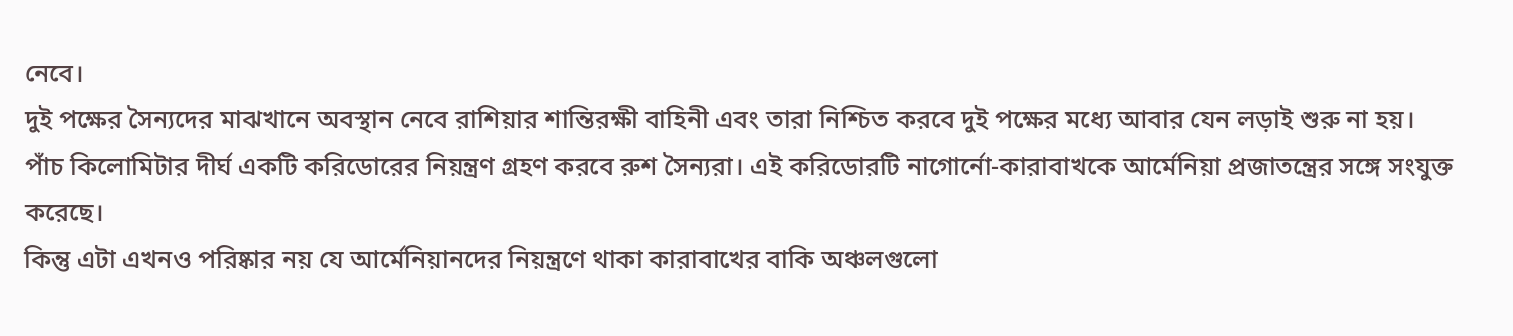নেবে।
দুই পক্ষের সৈন্যদের মাঝখানে অবস্থান নেবে রাশিয়ার শান্তিরক্ষী বাহিনী এবং তারা নিশ্চিত করবে দুই পক্ষের মধ্যে আবার যেন লড়াই শুরু না হয়।
পাঁচ কিলোমিটার দীর্ঘ একটি করিডোরের নিয়ন্ত্রণ গ্রহণ করবে রুশ সৈন্যরা। এই করিডোরটি নাগোর্নো-কারাবাখকে আর্মেনিয়া প্রজাতন্ত্রের সঙ্গে সংযুক্ত করেছে।
কিন্তু এটা এখনও পরিষ্কার নয় যে আর্মেনিয়ানদের নিয়ন্ত্রণে থাকা কারাবাখের বাকি অঞ্চলগুলো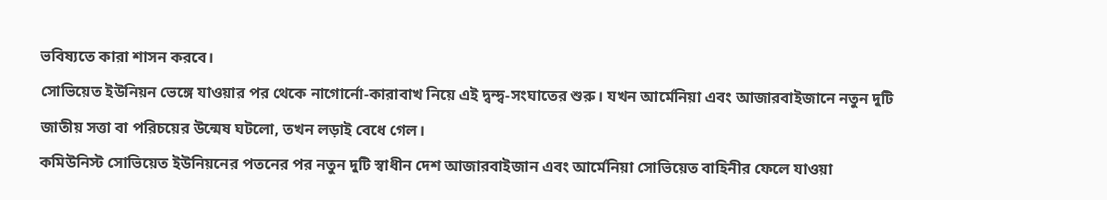ভবিষ্যতে কারা শাসন করবে।
সোভিয়েত ইউনিয়ন ভেঙ্গে যাওয়ার পর থেকে নাগোর্নো-কারাবাখ নিয়ে এই দ্বন্দ্ব-সংঘাতের শুরু। যখন আর্মেনিয়া এবং আজারবাইজানে নতুন দুটি জাতীয় সত্তা বা পরিচয়ের উন্মেষ ঘটলো, তখন লড়াই বেধে গেল।
কমিউনিস্ট সোভিয়েত ইউনিয়নের পতনের পর নতুন দুটি স্বাধীন দেশ আজারবাইজান এবং আর্মেনিয়া সোভিয়েত বাহিনীর ফেলে যাওয়া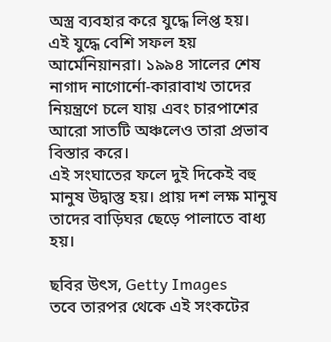অস্ত্র ব্যবহার করে যুদ্ধে লিপ্ত হয়।
এই যুদ্ধে বেশি সফল হয় আর্মেনিয়ানরা। ১৯৯৪ সালের শেষ নাগাদ নাগোর্নো-কারাবাখ তাদের নিয়ন্ত্রণে চলে যায় এবং চারপাশের আরো সাতটি অঞ্চলেও তারা প্রভাব বিস্তার করে।
এই সংঘাতের ফলে দুই দিকেই বহু মানুষ উদ্বাস্তু হয়। প্রায় দশ লক্ষ মানুষ তাদের বাড়িঘর ছেড়ে পালাতে বাধ্য হয়।

ছবির উৎস, Getty Images
তবে তারপর থেকে এই সংকটের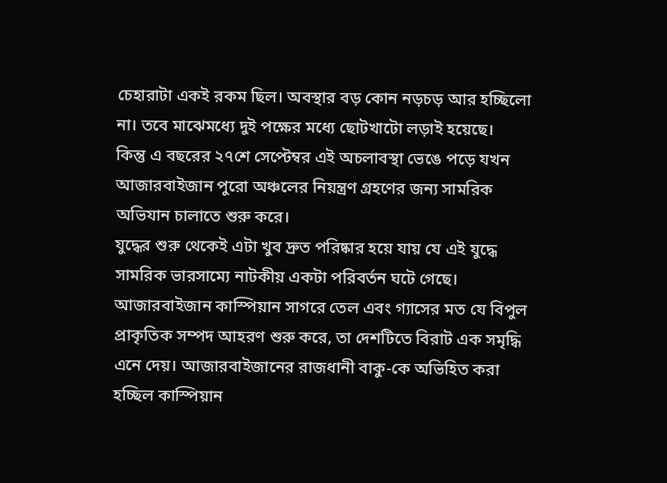চেহারাটা একই রকম ছিল। অবস্থার বড় কোন নড়চড় আর হচ্ছিলো না। তবে মাঝেমধ্যে দুই পক্ষের মধ্যে ছোটখাটো লড়াই হয়েছে।
কিন্তু এ বছরের ২৭শে সেপ্টেম্বর এই অচলাবস্থা ভেঙে পড়ে যখন আজারবাইজান পুরো অঞ্চলের নিয়ন্ত্রণ গ্রহণের জন্য সামরিক অভিযান চালাতে শুরু করে।
যুদ্ধের শুরু থেকেই এটা খুব দ্রুত পরিষ্কার হয়ে যায় যে এই যুদ্ধে সামরিক ভারসাম্যে নাটকীয় একটা পরিবর্তন ঘটে গেছে।
আজারবাইজান কাস্পিয়ান সাগরে তেল এবং গ্যাসের মত যে বিপুল প্রাকৃতিক সম্পদ আহরণ শুরু করে, তা দেশটিতে বিরাট এক সমৃদ্ধি এনে দেয়। আজারবাইজানের রাজধানী বাকু-কে অভিহিত করা হচ্ছিল কাস্পিয়ান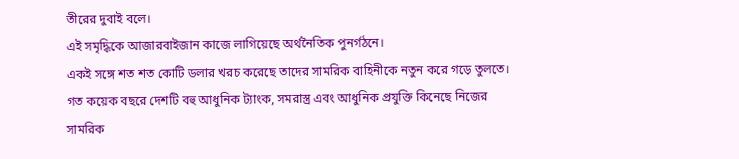তীরের দুবাই বলে।
এই সমৃদ্ধিকে আজারবাইজান কাজে লাগিয়েছে অর্থনৈতিক পুনর্গঠনে।
একই সঙ্গে শত শত কোটি ডলার খরচ করেছে তাদের সামরিক বাহিনীকে নতুন করে গড়ে তুলতে। গত কয়েক বছরে দেশটি বহু আধুনিক ট্যাংক, সমরাস্ত্র এবং আধুনিক প্রযুক্তি কিনেছে নিজের সামরিক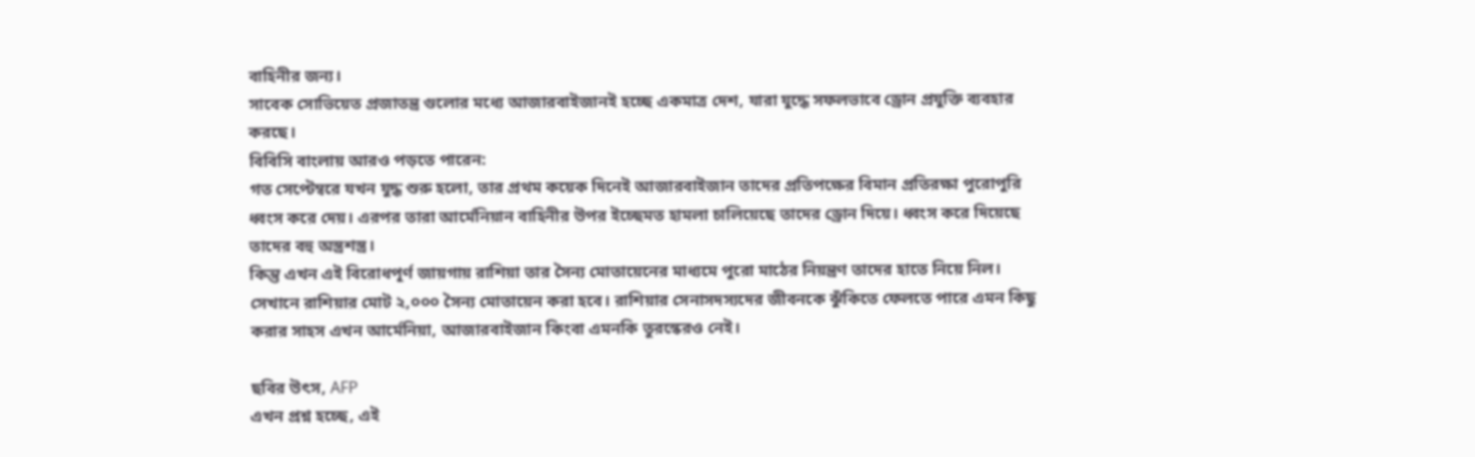বাহিনীর জন্য।
সাবেক সোভিয়েত প্রজাতন্ত্র গুলোর মধ্যে আজারবাইজানই হচ্ছে একমাত্র দেশ, যারা যুদ্ধে সফলভাবে ড্রোন প্রযুক্তি ব্যবহার করছে।
বিবিসি বাংলায় আরও পড়তে পারেন:
গত সেপ্টেম্বরে যখন যুদ্ধ শুরু হলো, তার প্রথম কয়েক দিনেই আজারবাইজান তাদের প্রতিপক্ষের বিমান প্রতিরক্ষা পুরোপুরি ধ্বংস করে দেয়। এরপর তারা আর্মেনিয়ান বাহিনীর উপর ইচ্ছেমত হামলা চালিয়েছে তাদের ড্রোন দিয়ে। ধ্বংস করে দিয়েছে তাদের বহু অস্ত্রশস্ত্র।
কিন্তু এখন এই বিরোধপূর্ণ জায়গায় রাশিয়া তার সৈন্য মোতায়েনের মাধ্যমে পুরো মাঠের নিয়ন্ত্রণ তাদের হাতে নিয়ে নিল।
সেখানে রাশিয়ার মোট ২,০০০ সৈন্য মোতায়েন করা হবে। রাশিয়ার সেনাসদস্যদের জীবনকে ঝুঁকিতে ফেলতে পারে এমন কিছু করার সাহস এখন আর্মেনিয়া, আজারবাইজান কিংবা এমনকি তুরস্কেরও নেই।

ছবির উৎস, AFP
এখন প্রশ্ন হচ্ছে, এই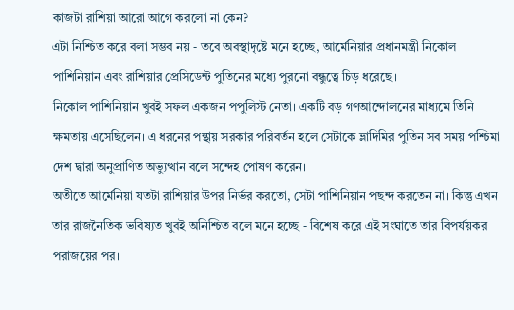কাজটা রাশিয়া আরো আগে করলো না কেন?
এটা নিশ্চিত করে বলা সম্ভব নয় - তবে অবস্থাদৃষ্টে মনে হচ্ছে, আর্মেনিয়ার প্রধানমন্ত্রী নিকোল পাশিনিয়ান এবং রাশিয়ার প্রেসিডেন্ট পুতিনের মধ্যে পুরনো বন্ধুত্বে চিড় ধরেছে।
নিকোল পাশিনিয়ান খুবই সফল একজন পপুলিস্ট নেতা। একটি বড় গণআন্দোলনের মাধ্যমে তিনি ক্ষমতায় এসেছিলেন। এ ধরনের পন্থায় সরকার পরিবর্তন হলে সেটাকে ভ্লাদিমির পুতিন সব সময় পশ্চিমা দেশ দ্বারা অনুপ্রাণিত অভ্যুত্থান বলে সন্দেহ পোষণ করেন।
অতীতে আর্মেনিয়া যতটা রাশিয়ার উপর নির্ভর করতো, সেটা পাশিনিয়ান পছন্দ করতেন না। কিন্তু এখন তার রাজনৈতিক ভবিষ্যত খুবই অনিশ্চিত বলে মনে হচ্ছে - বিশেষ করে এই সংঘাতে তার বিপর্যয়কর পরাজয়ের পর।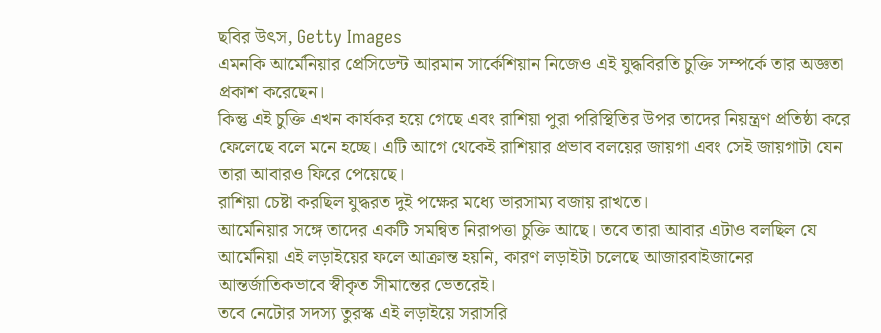ছবির উৎস, Getty Images
এমনকি আর্মেনিয়ার প্রেসিডেন্ট আরমান সার্কেশিয়ান নিজেও এই যুদ্ধবিরতি চুক্তি সম্পর্কে তার অজ্ঞতা প্রকাশ করেছেন।
কিন্তু এই চুক্তি এখন কার্যকর হয়ে গেছে এবং রাশিয়া পুরা পরিস্থিতির উপর তাদের নিয়ন্ত্রণ প্রতিষ্ঠা করে ফেলেছে বলে মনে হচ্ছে। এটি আগে থেকেই রাশিয়ার প্রভাব বলয়ের জায়গা এবং সেই জায়গাটা যেন তারা আবারও ফিরে পেয়েছে।
রাশিয়া চেষ্টা করছিল যুদ্ধরত দুই পক্ষের মধ্যে ভারসাম্য বজায় রাখতে।
আর্মেনিয়ার সঙ্গে তাদের একটি সমন্বিত নিরাপত্তা চুক্তি আছে। তবে তারা আবার এটাও বলছিল যে আর্মেনিয়া এই লড়াইয়ের ফলে আক্রান্ত হয়নি, কারণ লড়াইটা চলেছে আজারবাইজানের আন্তর্জাতিকভাবে স্বীকৃত সীমান্তের ভেতরেই।
তবে নেটোর সদস্য তুরস্ক এই লড়াইয়ে সরাসরি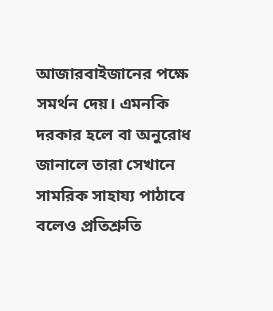আজারবাইজানের পক্ষে সমর্থন দেয়। এমনকি দরকার হলে বা অনুরোধ জানালে তারা সেখানে সামরিক সাহায্য পাঠাবে বলেও প্রতিশ্রুতি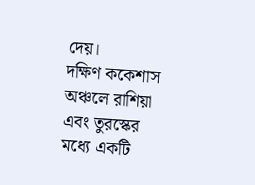দেয়।
দক্ষিণ ককেশাস অঞ্চলে রাশিয়া এবং তুরস্কের মধ্যে একটি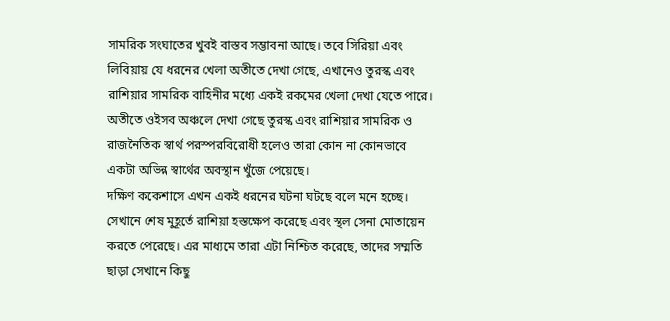সামরিক সংঘাতের খুবই বাস্তব সম্ভাবনা আছে। তবে সিরিয়া এবং লিবিয়ায় যে ধরনের খেলা অতীতে দেখা গেছে, এখানেও তুরস্ক এবং রাশিয়ার সামরিক বাহিনীর মধ্যে একই রকমের খেলা দেখা যেতে পারে।
অতীতে ওইসব অঞ্চলে দেখা গেছে তুরস্ক এবং রাশিয়ার সামরিক ও রাজনৈতিক স্বার্থ পরস্পরবিরোধী হলেও তারা কোন না কোনভাবে একটা অভিন্ন স্বার্থের অবস্থান খুঁজে পেয়েছে।
দক্ষিণ ককেশাসে এখন একই ধরনের ঘটনা ঘটছে বলে মনে হচ্ছে। সেখানে শেষ মুহূর্তে রাশিয়া হস্তক্ষেপ করেছে এবং স্থল সেনা মোতায়েন করতে পেরেছে। এর মাধ্যমে তারা এটা নিশ্চিত করেছে, তাদের সম্মতি ছাড়া সেখানে কিছু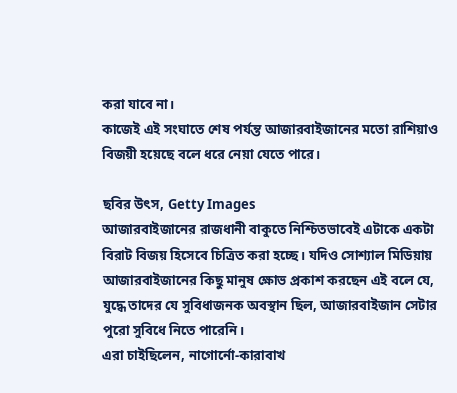করা যাবে না।
কাজেই এই সংঘাতে শেষ পর্যন্ত আজারবাইজানের মতো রাশিয়াও বিজয়ী হয়েছে বলে ধরে নেয়া যেতে পারে।

ছবির উৎস, Getty Images
আজারবাইজানের রাজধানী বাকুতে নিশ্চিতভাবেই এটাকে একটা বিরাট বিজয় হিসেবে চিত্রিত করা হচ্ছে। যদিও সোশ্যাল মিডিয়ায় আজারবাইজানের কিছু মানুষ ক্ষোভ প্রকাশ করছেন এই বলে যে, যুদ্ধে তাদের যে সুবিধাজনক অবস্থান ছিল, আজারবাইজান সেটার পুরো সুবিধে নিতে পারেনি।
এরা চাইছিলেন, নাগোর্নো-কারাবাখ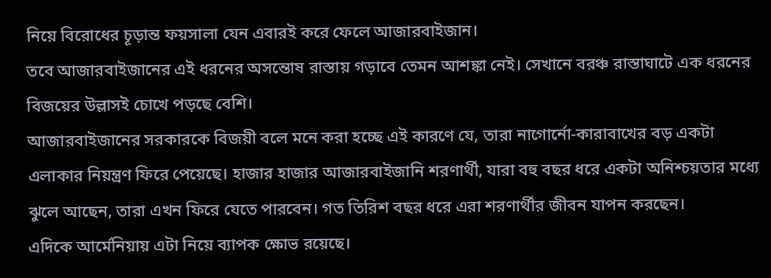নিয়ে বিরোধের চূড়ান্ত ফয়সালা যেন এবারই করে ফেলে আজারবাইজান।
তবে আজারবাইজানের এই ধরনের অসন্তোষ রাস্তায় গড়াবে তেমন আশঙ্কা নেই। সেখানে বরঞ্চ রাস্তাঘাটে এক ধরনের বিজয়ের উল্লাসই চোখে পড়ছে বেশি।
আজারবাইজানের সরকারকে বিজয়ী বলে মনে করা হচ্ছে এই কারণে যে, তারা নাগোর্নো-কারাবাখের বড় একটা এলাকার নিয়ন্ত্রণ ফিরে পেয়েছে। হাজার হাজার আজারবাইজানি শরণার্থী, যারা বহু বছর ধরে একটা অনিশ্চয়তার মধ্যে ঝুলে আছেন, তারা এখন ফিরে যেতে পারবেন। গত তিরিশ বছর ধরে এরা শরণার্থীর জীবন যাপন করছেন।
এদিকে আর্মেনিয়ায় এটা নিয়ে ব্যাপক ক্ষোভ রয়েছে।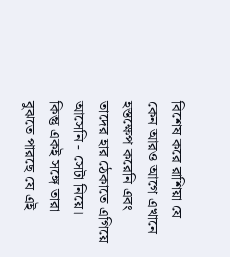বিশেষ করে রাশিয়া যে কেন আরও আগে এখানে হস্তক্ষেপ করেনি এবং তাদের হার ঠেকাতে এগিয়ে আসেনি - সেটা নিয়ে।
কিন্তু একই সঙ্গে তারা বুঝতে পারছে যে এই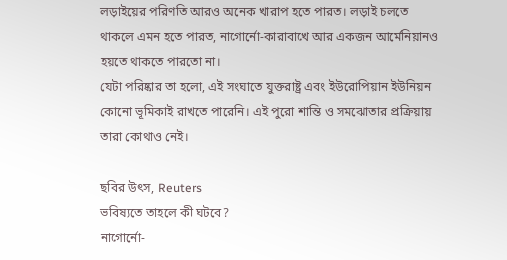লড়াইয়ের পরিণতি আরও অনেক খারাপ হতে পারত। লড়াই চলতে থাকলে এমন হতে পারত, নাগোর্নো-কারাবাখে আর একজন আর্মেনিয়ানও হয়তে থাকতে পারতো না।
যেটা পরিষ্কার তা হলো, এই সংঘাতে যুক্তরাষ্ট্র এবং ইউরোপিয়ান ইউনিয়ন কোনো ভূমিকাই রাখতে পারেনি। এই পুরো শান্তি ও সমঝোতার প্রক্রিয়ায় তারা কোথাও নেই।

ছবির উৎস, Reuters
ভবিষ্যতে তাহলে কী ঘটবে?
নাগোর্নো-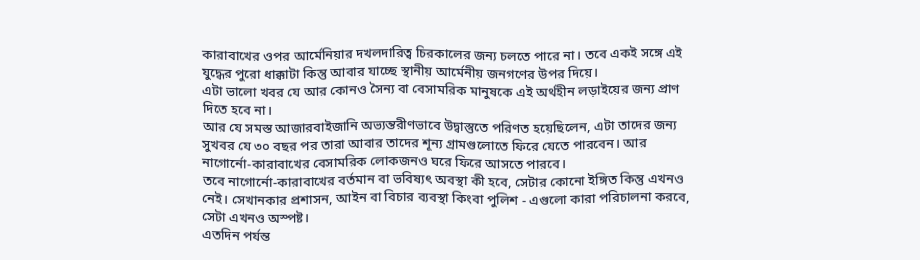কারাবাখের ওপর আর্মেনিয়ার দখলদারিত্ব চিরকালের জন্য চলতে পারে না। তবে একই সঙ্গে এই যুদ্ধের পুরো ধাক্কাটা কিন্তু আবার যাচ্ছে স্থানীয় আর্মেনীয় জনগণের উপর দিয়ে।
এটা ভালো খবর যে আর কোনও সৈন্য বা বেসামরিক মানুষকে এই অর্থহীন লড়াইয়ের জন্য প্রাণ দিতে হবে না।
আর যে সমস্ত আজারবাইজানি অভ্যন্তরীণভাবে উদ্বাস্তুতে পরিণত হয়েছিলেন, এটা তাদের জন্য সুখবর যে ৩০ বছর পর তারা আবার তাদের শূন্য গ্রামগুলোতে ফিরে যেতে পারবেন। আর নাগোর্নো-কারাবাখের বেসামরিক লোকজনও ঘরে ফিরে আসতে পারবে।
তবে নাগোর্নো-কারাবাখের বর্তমান বা ভবিষ্যৎ অবস্থা কী হবে, সেটার কোনো ইঙ্গিত কিন্তু এখনও নেই। সেখানকার প্রশাসন, আইন বা বিচার ব্যবস্থা কিংবা পুলিশ - এগুলো কারা পরিচালনা করবে, সেটা এখনও অস্পষ্ট।
এতদিন পর্যন্ত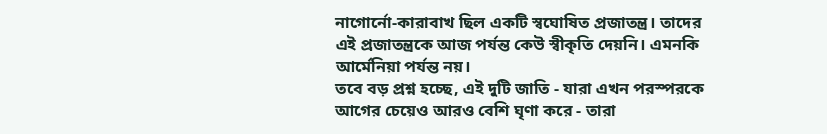নাগোর্নো-কারাবাখ ছিল একটি স্বঘোষিত প্রজাতন্ত্র। তাদের এই প্রজাতন্ত্রকে আজ পর্যন্ত কেউ স্বীকৃতি দেয়নি। এমনকি আর্মেনিয়া পর্যন্ত নয়।
তবে বড় প্রশ্ন হচ্ছে, এই দুটি জাতি - যারা এখন পরস্পরকে আগের চেয়েও আরও বেশি ঘৃণা করে - তারা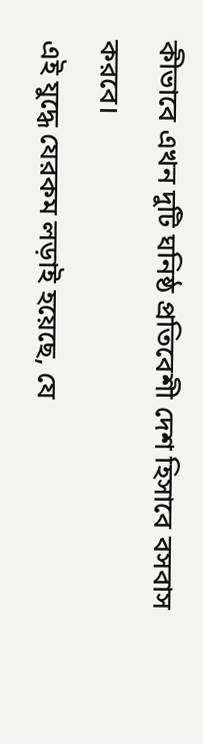কীভাবে এখন দুটি ঘনিষ্ঠ প্রতিবেশী দেশ হিসাবে বসবাস করবে।
এই যুদ্ধে যেরকম লড়াই হয়েছে, যে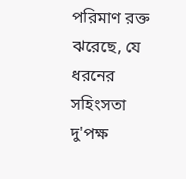পরিমাণ রক্ত ঝরেছে, যে ধরনের সহিংসতা দু'পক্ষ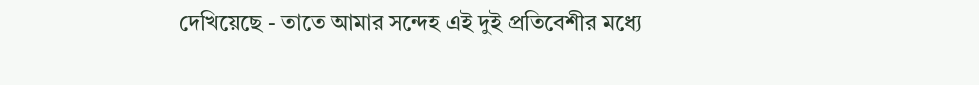দেখিয়েছে - তাতে আমার সন্দেহ এই দুই প্রতিবেশীর মধ্যে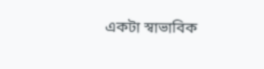একটা স্বাভাবিক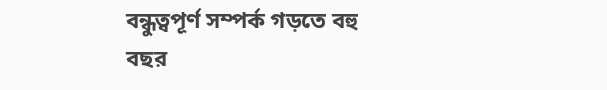বন্ধুত্বপূর্ণ সম্পর্ক গড়তে বহু বছর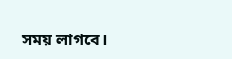সময় লাগবে।